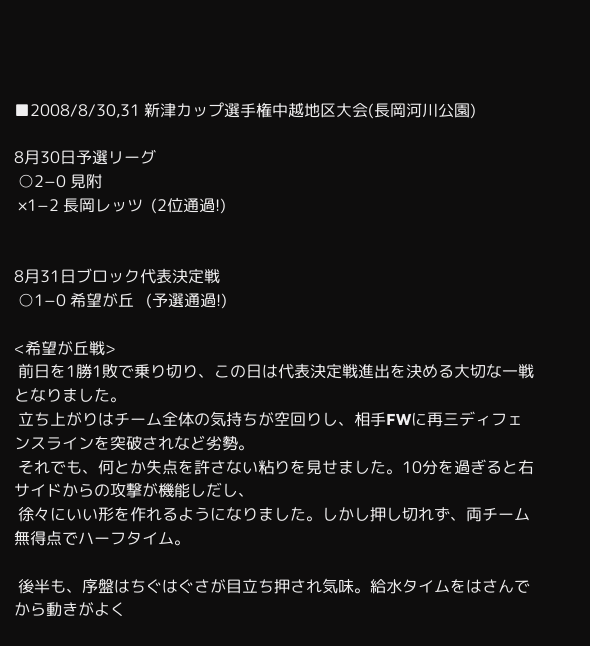■2008/8/30,31 新津カップ選手権中越地区大会(長岡河川公園)

8月30日予選リーグ
 ○2−0 見附
 ×1−2 長岡レッツ  (2位通過!)


8月31日ブロック代表決定戦
 ○1−0 希望が丘   (予選通過!)

<希望が丘戦>
 前日を1勝1敗で乗り切り、この日は代表決定戦進出を決める大切な一戦となりました。
 立ち上がりはチーム全体の気持ちが空回りし、相手FWに再三ディフェンスラインを突破されなど劣勢。
 それでも、何とか失点を許さない粘りを見せました。10分を過ぎると右サイドからの攻撃が機能しだし、
 徐々にいい形を作れるようになりました。しかし押し切れず、両チーム無得点でハーフタイム。

 後半も、序盤はちぐはぐさが目立ち押され気味。給水タイムをはさんでから動きがよく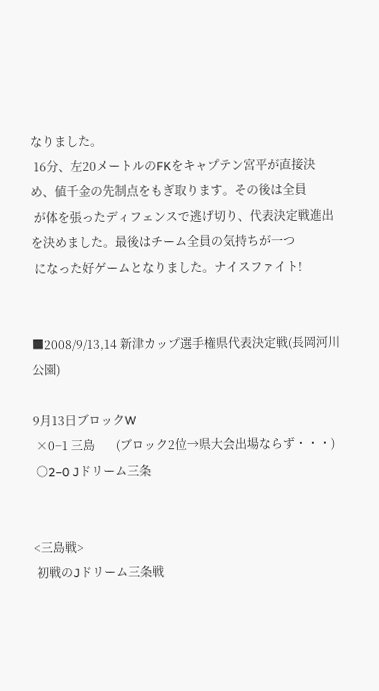なりました。
 16分、左20メートルのFKをキャプテン宮平が直接決め、値千金の先制点をもぎ取ります。その後は全員
 が体を張ったディフェンスで逃げ切り、代表決定戦進出を決めました。最後はチーム全員の気持ちが一つ
 になった好ゲームとなりました。ナイスファイト!


■2008/9/13,14 新津カップ選手権県代表決定戦(長岡河川公園)

9月13日ブロックW
 ×0−1 三島       (ブロック2位→県大会出場ならず・・・)
 ○2−0 Jドリーム三条


<三島戦>
 初戦のJドリーム三条戦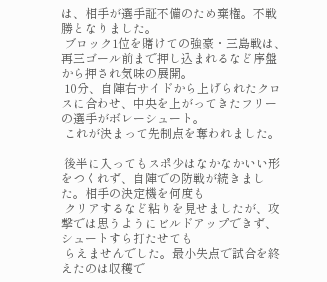は、相手が選手証不備のため棄権。不戦勝となりました。
 ブロック1位を賭けての強豪・三島戦は、再三ゴール前まで押し込まれるなど序盤から押され気味の展開。
 10分、自陣右サイドから上げられたクロスに合わせ、中央を上がってきたフリーの選手がボレーシュート。
 これが決まって先制点を奪われました。

 後半に入ってもスポ少はなかなかいい形をつくれず、自陣での防戦が続きました。相手の決定機を何度も
 クリアするなど粘りを見せましたが、攻撃では思うようにビルドアップできず、シュートすら打たせても
 らえませんでした。最小失点で試合を終えたのは収穫で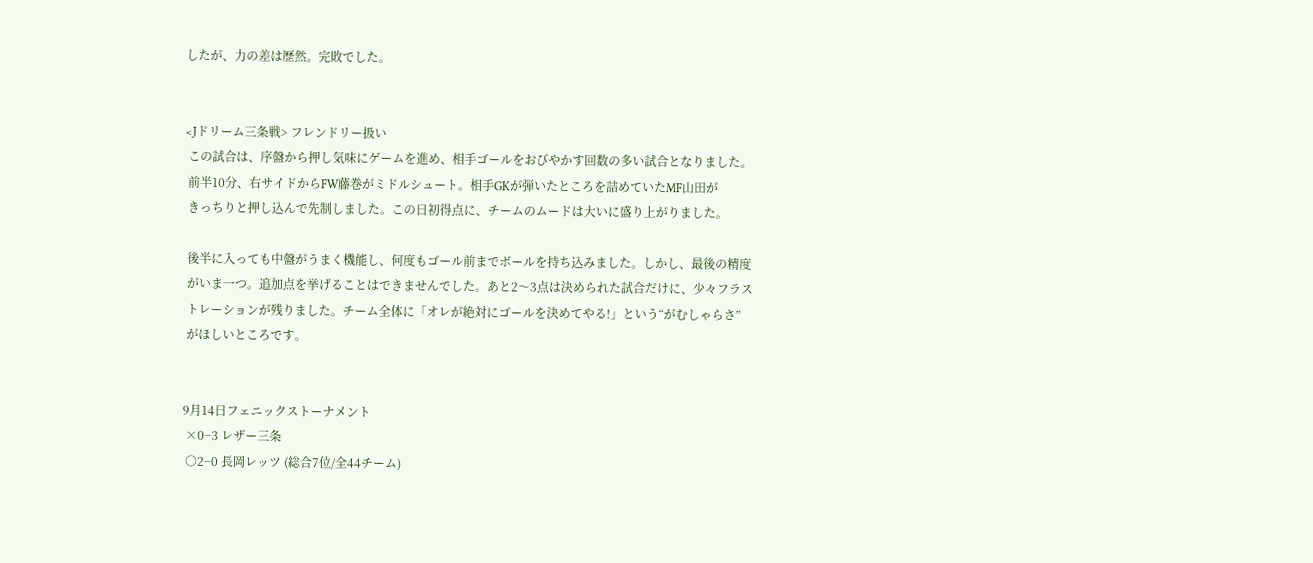したが、力の差は歴然。完敗でした。


<Jドリーム三条戦> フレンドリー扱い
 この試合は、序盤から押し気味にゲームを進め、相手ゴールをおびやかす回数の多い試合となりました。
 前半10分、右サイドからFW藤巻がミドルシュート。相手GKが弾いたところを詰めていたMF山田が
 きっちりと押し込んで先制しました。この日初得点に、チームのムードは大いに盛り上がりました。

 後半に入っても中盤がうまく機能し、何度もゴール前までボールを持ち込みました。しかし、最後の精度
 がいま一つ。追加点を挙げることはできませんでした。あと2〜3点は決められた試合だけに、少々フラス
 トレーションが残りました。チーム全体に「オレが絶対にゴールを決めてやる!」という“がむしゃらさ”
 がほしいところです。


9月14日フェニックストーナメント
 ×0−3 レザー三条
 ○2−0 長岡レッツ (総合7位/全44チーム)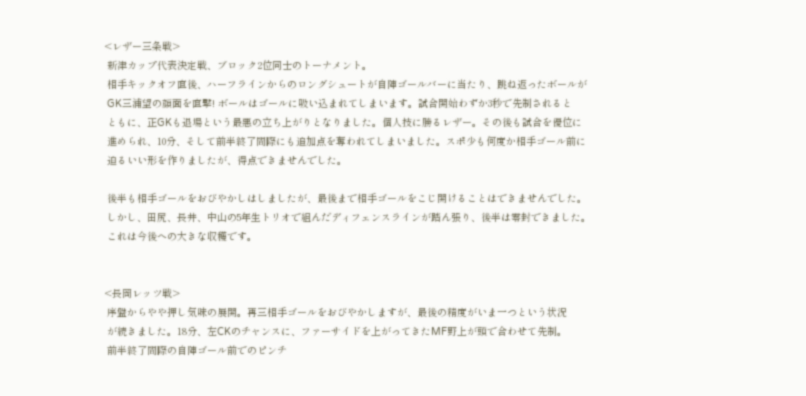<レザー三条戦>
 新津カップ代表決定戦、ブロック2位同士のトーナメント。
 相手キックオフ直後、ハーフラインからのロングシュートが自陣ゴールバーに当たり、跳ね返ったボールが
 GK三浦望の顔面を直撃! ボールはゴールに吸い込まれてしまいます。試合開始わずか3秒で先制されると
 ともに、正GKも退場という最悪の立ち上がりとなりました。個人技に勝るレザー。その後も試合を優位に
 進められ、10分、そして前半終了間際にも追加点を奪われてしまいました。スポ少も何度か相手ゴール前に
 迫るいい形を作りましたが、得点できませんでした。

 後半も相手ゴールをおびやかしはしましたが、最後まで相手ゴールをこじ開けることはできませんでした。
 しかし、田尻、長井、中山の5年生トリオで組んだディフェンスラインが踏ん張り、後半は零封できました。
 これは今後への大きな収穫です。


<長岡レッツ戦>
 序盤からやや押し気味の展開。再三相手ゴールをおびやかしますが、最後の精度がいま一つという状況
 が続きました。18分、左CKのチャンスに、ファーサイドを上がってきたMF野上が頭で合わせて先制。
 前半終了間際の自陣ゴール前でのピンチ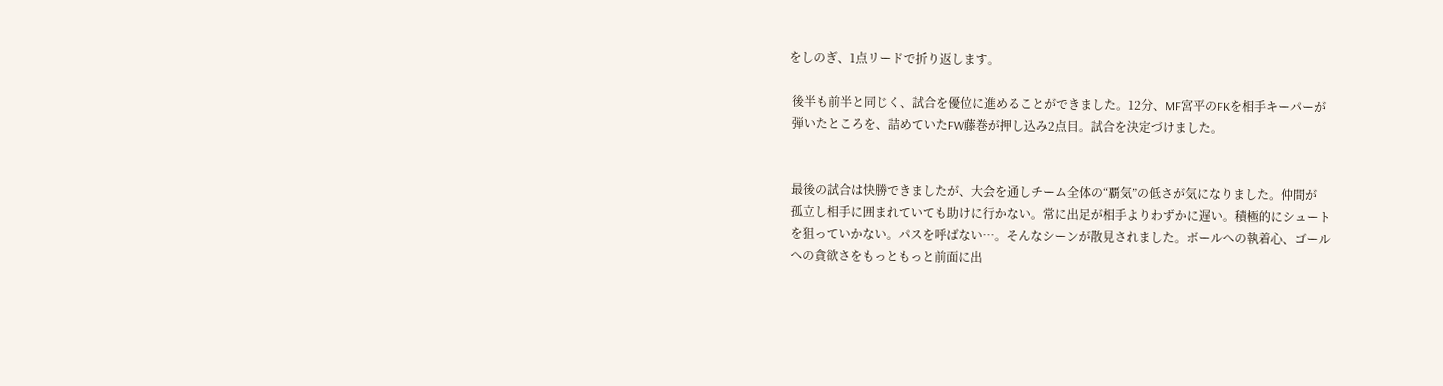をしのぎ、1点リードで折り返します。

 後半も前半と同じく、試合を優位に進めることができました。12分、MF宮平のFKを相手キーパーが
 弾いたところを、詰めていたFW藤巻が押し込み2点目。試合を決定づけました。


 最後の試合は快勝できましたが、大会を通しチーム全体の“覇気”の低さが気になりました。仲間が
 孤立し相手に囲まれていても助けに行かない。常に出足が相手よりわずかに遅い。積極的にシュート
 を狙っていかない。パスを呼ばない…。そんなシーンが散見されました。ボールへの執着心、ゴール
 への貪欲さをもっともっと前面に出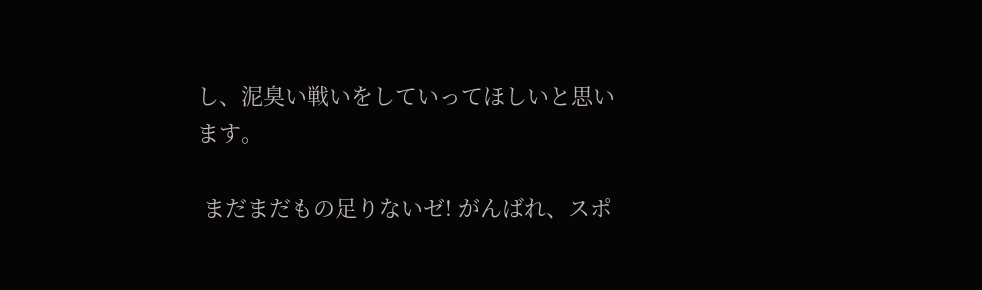し、泥臭い戦いをしていってほしいと思います。

 まだまだもの足りないゼ! がんばれ、スポ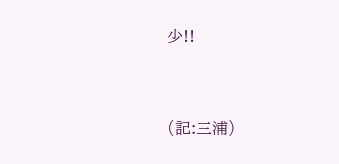少!!


(記:三浦)